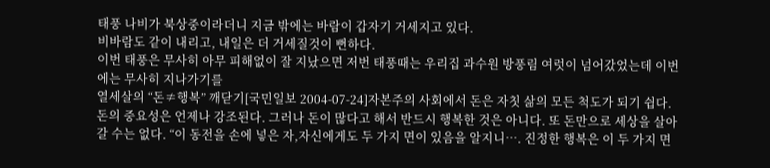태풍 나비가 북상중이라더니 지금 밖에는 바람이 갑자기 거세지고 있다.
비바람도 같이 내리고, 내일은 더 거세질것이 뻔하다.
이번 태풍은 무사히 아무 피해없이 잘 지났으면 저번 태풍때는 우리집 과수원 방풍림 여럿이 넘어갔었는데 이번에는 무사히 지나가기를
열세살의 “돈≠행복” 깨닫기[국민일보 2004-07-24]자본주의 사회에서 돈은 자칫 삶의 모든 척도가 되기 쉽다. 돈의 중요성은 언제나 강조된다. 그러나 돈이 많다고 해서 반드시 행복한 것은 아니다. 또 돈만으로 세상을 살아갈 수는 없다. “이 동전을 손에 넣은 자,자신에게도 두 가지 면이 있음을 알지니…. 진정한 행복은 이 두 가지 면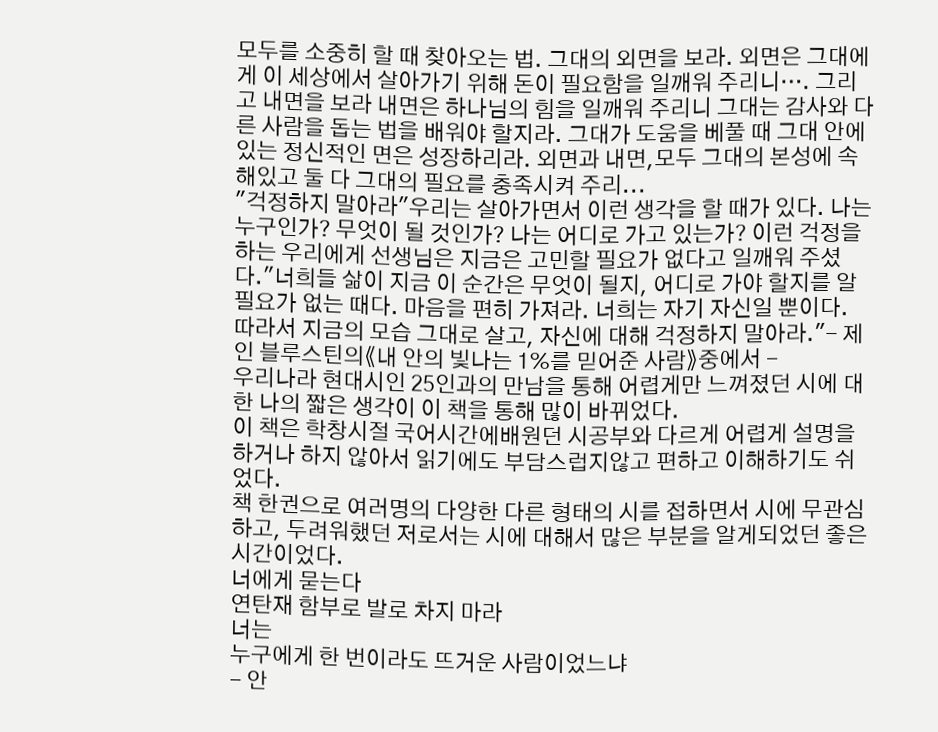모두를 소중히 할 때 찾아오는 법. 그대의 외면을 보라. 외면은 그대에게 이 세상에서 살아가기 위해 돈이 필요함을 일깨워 주리니…. 그리고 내면을 보라 내면은 하나님의 힘을 일깨워 주리니 그대는 감사와 다른 사람을 돕는 법을 배워야 할지라. 그대가 도움을 베풀 때 그대 안에 있는 정신적인 면은 성장하리라. 외면과 내면,모두 그대의 본성에 속해있고 둘 다 그대의 필요를 충족시켜 주리...
"걱정하지 말아라"우리는 살아가면서 이런 생각을 할 때가 있다. 나는 누구인가? 무엇이 될 것인가? 나는 어디로 가고 있는가? 이런 걱정을 하는 우리에게 선생님은 지금은 고민할 필요가 없다고 일깨워 주셨다."너희들 삶이 지금 이 순간은 무엇이 될지, 어디로 가야 할지를 알 필요가 없는 때다. 마음을 편히 가져라. 너희는 자기 자신일 뿐이다. 따라서 지금의 모습 그대로 살고, 자신에 대해 걱정하지 말아라."- 제인 블루스틴의《내 안의 빛나는 1%를 믿어준 사람》중에서 -
우리나라 현대시인 25인과의 만남을 통해 어렵게만 느껴졌던 시에 대한 나의 짧은 생각이 이 책을 통해 많이 바뀌었다.
이 책은 학창시절 국어시간에배원던 시공부와 다르게 어렵게 설명을 하거나 하지 않아서 읽기에도 부담스럽지않고 편하고 이해하기도 쉬었다.
책 한권으로 여러명의 다양한 다른 형태의 시를 접하면서 시에 무관심하고, 두려워했던 저로서는 시에 대해서 많은 부분을 알게되었던 좋은 시간이었다.
너에게 묻는다
연탄재 함부로 발로 차지 마라
너는
누구에게 한 번이라도 뜨거운 사람이었느냐
- 안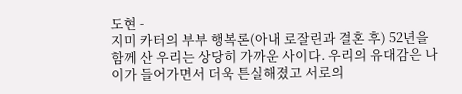도현 -
지미 카터의 부부 행복론(아내 로잘린과 결혼 후) 52년을 함께 산 우리는 상당히 가까운 사이다. 우리의 유대감은 나이가 들어가면서 더욱 튼실해졌고 서로의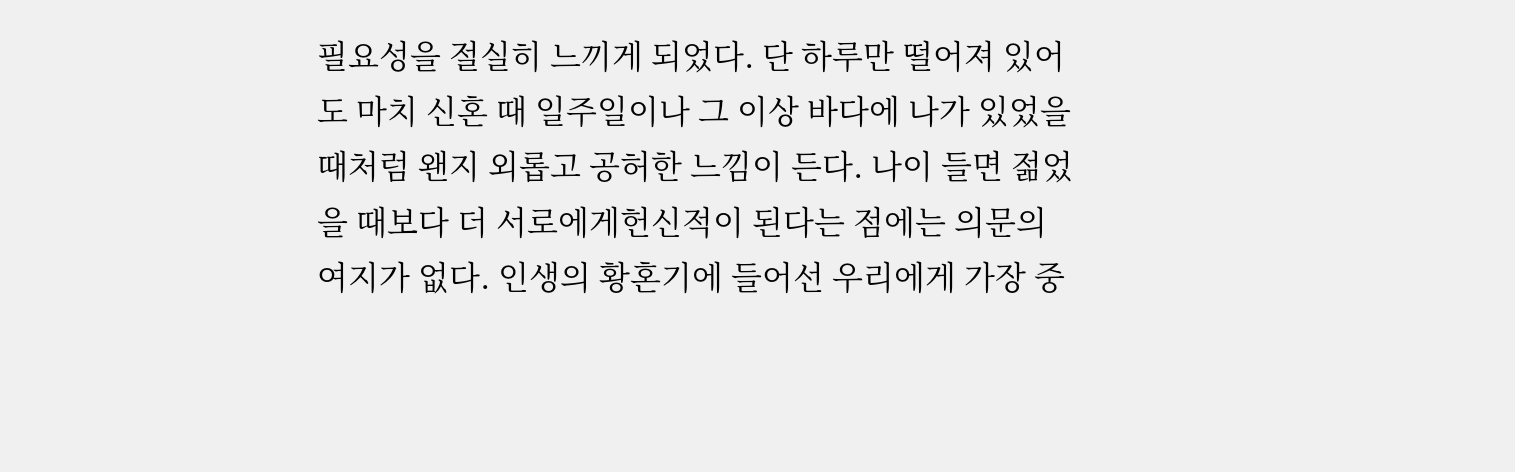필요성을 절실히 느끼게 되었다. 단 하루만 떨어져 있어도 마치 신혼 때 일주일이나 그 이상 바다에 나가 있었을 때처럼 왠지 외롭고 공허한 느낌이 든다. 나이 들면 젊었을 때보다 더 서로에게헌신적이 된다는 점에는 의문의 여지가 없다. 인생의 황혼기에 들어선 우리에게 가장 중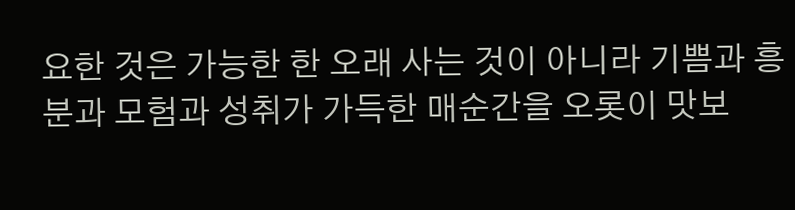요한 것은 가능한 한 오래 사는 것이 아니라 기쁨과 흥분과 모험과 성취가 가득한 매순간을 오롯이 맛보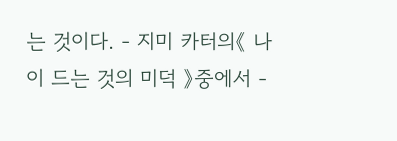는 것이다. - 지미 카터의《 나이 드는 것의 미덕 》중에서 -